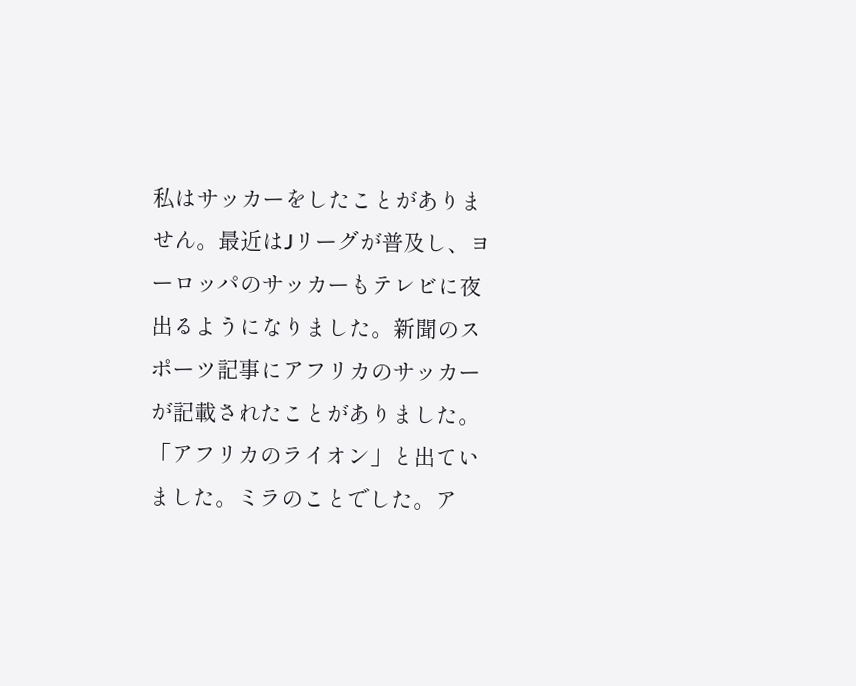私はサッカーをしたことがありません。最近はJリーグが普及し、ヨーロッパのサッカーもテレビに夜出るようになりました。新聞のスポーツ記事にアフリカのサッカーが記載されたことがありました。「アフリカのライオン」と出ていました。ミラのことでした。ア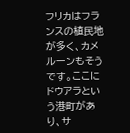フリカはフランスの植民地が多く、カメルーンもそうです。ここにドウアラという港町があり、サ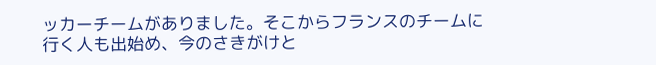ッカーチームがありました。そこからフランスのチームに行く人も出始め、今のさきがけと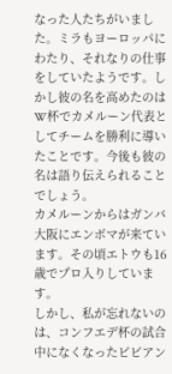なった人たちがいました。ミラもヨーロッパにわたり、それなりの仕事をしていたようです。しかし彼の名を高めたのはW杯でカメルーン代表としてチームを勝利に導いたことです。今後も彼の名は語り伝えられることでしょう。
カメルーンからはガンバ大阪にエンボマが来ています。その頃エトウも16歳でプロ入りしています。
しかし、私が忘れないのは、コンフエデ杯の試合中になくなったビビアン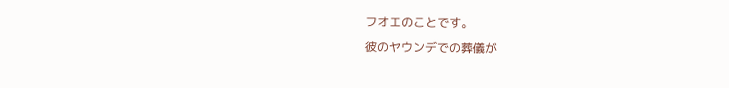フオエのことです。
彼のヤウンデでの葬儀が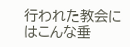行われた教会にはこんな垂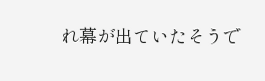れ幕が出ていたそうで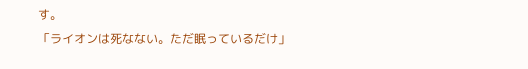す。
「ライオンは死なない。ただ眠っているだけ」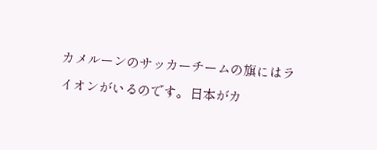カメルーンのサッカーチームの旗にはライオンがいるのです。日本がカ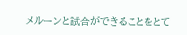メルーンと試合ができることをとて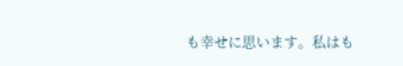も幸せに思います。私はも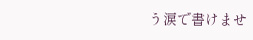う涙で書けませ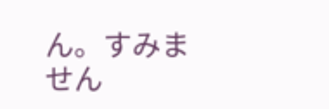ん。すみません